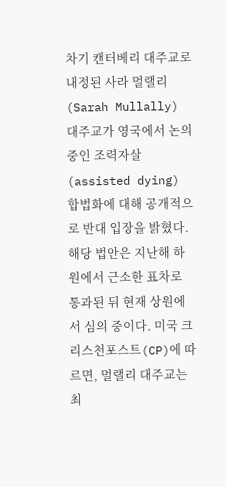차기 캔터베리 대주교로 내정된 사라 멀랠리(Sarah Mullally) 대주교가 영국에서 논의 중인 조력자살(assisted dying) 합법화에 대해 공개적으로 반대 입장을 밝혔다. 해당 법안은 지난해 하원에서 근소한 표차로 통과된 뒤 현재 상원에서 심의 중이다. 미국 크리스천포스트(CP)에 따르면, 멀랠리 대주교는 최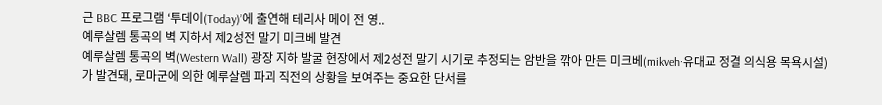근 BBC 프로그램 ‘투데이(Today)’에 출연해 테리사 메이 전 영..
예루살렘 통곡의 벽 지하서 제2성전 말기 미크베 발견
예루살렘 통곡의 벽(Western Wall) 광장 지하 발굴 현장에서 제2성전 말기 시기로 추정되는 암반을 깎아 만든 미크베(mikveh·유대교 정결 의식용 목욕시설)가 발견돼, 로마군에 의한 예루살렘 파괴 직전의 상황을 보여주는 중요한 단서를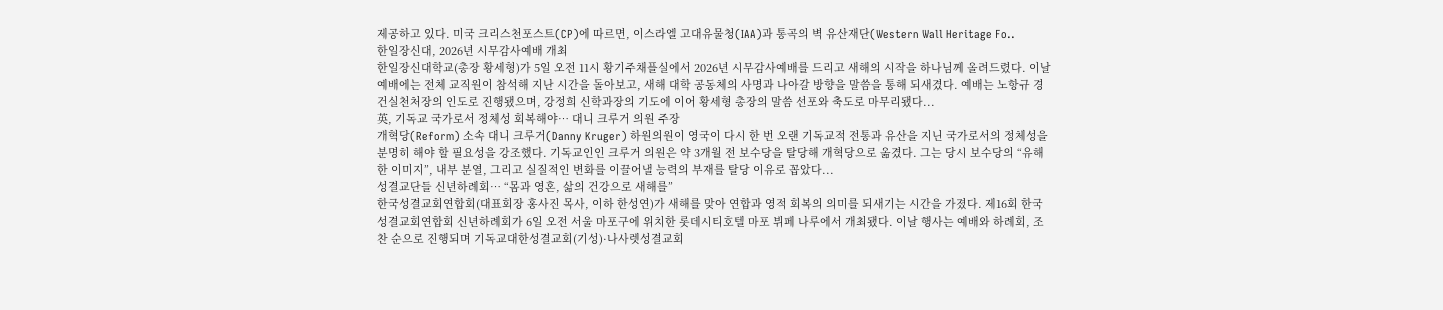제공하고 있다. 미국 크리스천포스트(CP)에 따르면, 이스라엘 고대유물청(IAA)과 통곡의 벽 유산재단(Western Wall Heritage Fo..
한일장신대, 2026년 시무감사예배 개최
한일장신대학교(총장 황세형)가 5일 오전 11시 황기주채플실에서 2026년 시무감사예배를 드리고 새해의 시작을 하나님께 올려드렸다. 이날 예배에는 전체 교직원이 참석해 지난 시간을 돌아보고, 새해 대학 공동체의 사명과 나아갈 방향을 말씀을 통해 되새겼다. 예배는 노항규 경건실천처장의 인도로 진행됐으며, 강정희 신학과장의 기도에 이어 황세형 총장의 말씀 선포와 축도로 마무리됐다...
英, 기독교 국가로서 정체성 회복해야… 대니 크루거 의원 주장
개혁당(Reform) 소속 대니 크루거(Danny Kruger) 하원의원이 영국이 다시 한 번 오랜 기독교적 전통과 유산을 지닌 국가로서의 정체성을 분명히 해야 할 필요성을 강조했다. 기독교인인 크루거 의원은 약 3개월 전 보수당을 탈당해 개혁당으로 옮겼다. 그는 당시 보수당의 “유해한 이미지”, 내부 분열, 그리고 실질적인 변화를 이끌어낼 능력의 부재를 탈당 이유로 꼽았다...
성결교단들 신년하례회… “몸과 영혼, 삶의 건강으로 새해를”
한국성결교회연합회(대표회장 홍사진 목사, 이하 한성연)가 새해를 맞아 연합과 영적 회복의 의미를 되새기는 시간을 가졌다. 제16회 한국성결교회연합회 신년하례회가 6일 오전 서울 마포구에 위치한 롯데시티호텔 마포 뷔페 나루에서 개최됐다. 이날 행사는 예배와 하례회, 조찬 순으로 진행되며 기독교대한성결교회(기성)·나사렛성결교회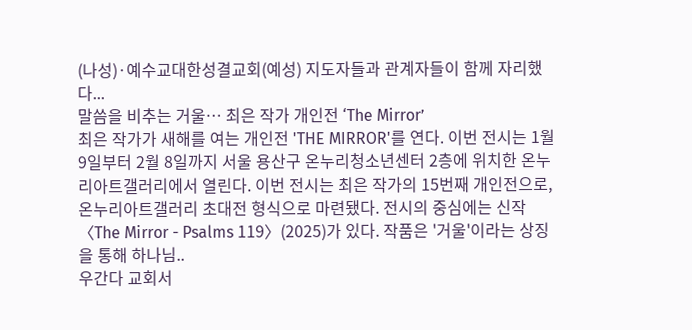(나성)·예수교대한성결교회(예성) 지도자들과 관계자들이 함께 자리했다...
말씀을 비추는 거울… 최은 작가 개인전 ‘The Mirror’
최은 작가가 새해를 여는 개인전 'THE MIRROR'를 연다. 이번 전시는 1월 9일부터 2월 8일까지 서울 용산구 온누리청소년센터 2층에 위치한 온누리아트갤러리에서 열린다. 이번 전시는 최은 작가의 15번째 개인전으로, 온누리아트갤러리 초대전 형식으로 마련됐다. 전시의 중심에는 신작 〈The Mirror - Psalms 119〉(2025)가 있다. 작품은 '거울'이라는 상징을 통해 하나님..
우간다 교회서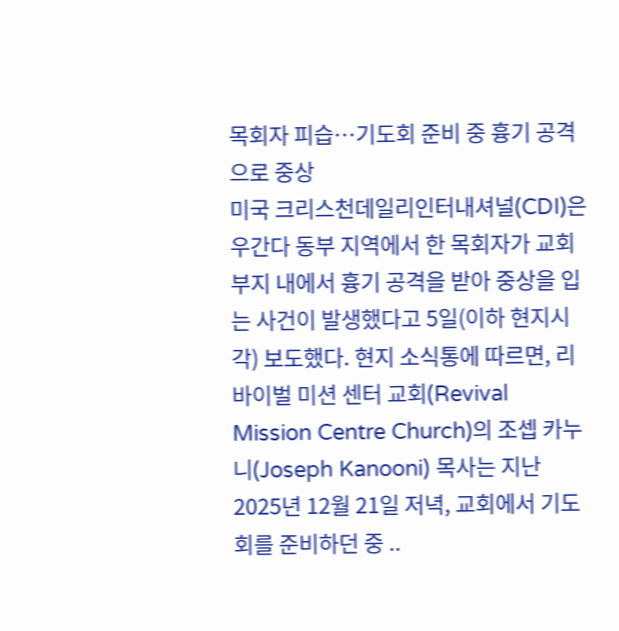목회자 피습…기도회 준비 중 흉기 공격으로 중상
미국 크리스천데일리인터내셔널(CDI)은 우간다 동부 지역에서 한 목회자가 교회 부지 내에서 흉기 공격을 받아 중상을 입는 사건이 발생했다고 5일(이하 현지시각) 보도했다. 현지 소식통에 따르면, 리바이벌 미션 센터 교회(Revival Mission Centre Church)의 조셉 카누니(Joseph Kanooni) 목사는 지난 2025년 12월 21일 저녁, 교회에서 기도회를 준비하던 중 ..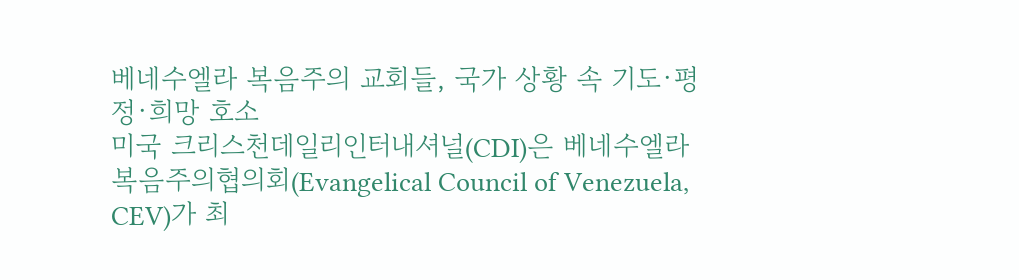베네수엘라 복음주의 교회들, 국가 상황 속 기도·평정·희망 호소
미국 크리스천데일리인터내셔널(CDI)은 베네수엘라 복음주의협의회(Evangelical Council of Venezuela, CEV)가 최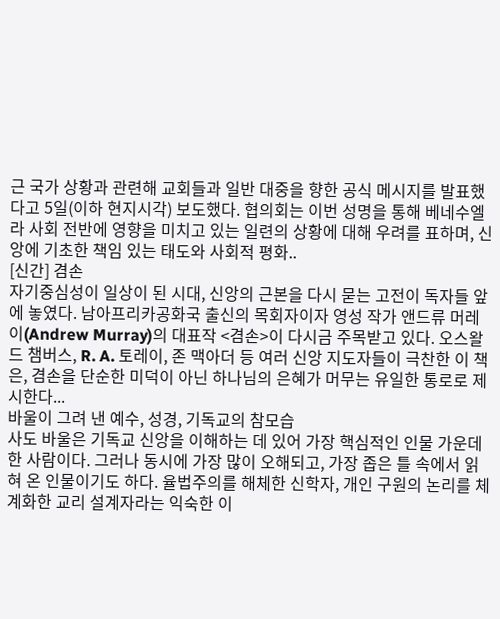근 국가 상황과 관련해 교회들과 일반 대중을 향한 공식 메시지를 발표했다고 5일(이하 현지시각) 보도했다. 협의회는 이번 성명을 통해 베네수엘라 사회 전반에 영향을 미치고 있는 일련의 상황에 대해 우려를 표하며, 신앙에 기초한 책임 있는 태도와 사회적 평화..
[신간] 겸손
자기중심성이 일상이 된 시대, 신앙의 근본을 다시 묻는 고전이 독자들 앞에 놓였다. 남아프리카공화국 출신의 목회자이자 영성 작가 앤드류 머레이(Andrew Murray)의 대표작 <겸손>이 다시금 주목받고 있다. 오스왈드 챔버스, R. A. 토레이, 존 맥아더 등 여러 신앙 지도자들이 극찬한 이 책은, 겸손을 단순한 미덕이 아닌 하나님의 은혜가 머무는 유일한 통로로 제시한다...
바울이 그려 낸 예수, 성경, 기독교의 참모습
사도 바울은 기독교 신앙을 이해하는 데 있어 가장 핵심적인 인물 가운데 한 사람이다. 그러나 동시에 가장 많이 오해되고, 가장 좁은 틀 속에서 읽혀 온 인물이기도 하다. 율법주의를 해체한 신학자, 개인 구원의 논리를 체계화한 교리 설계자라는 익숙한 이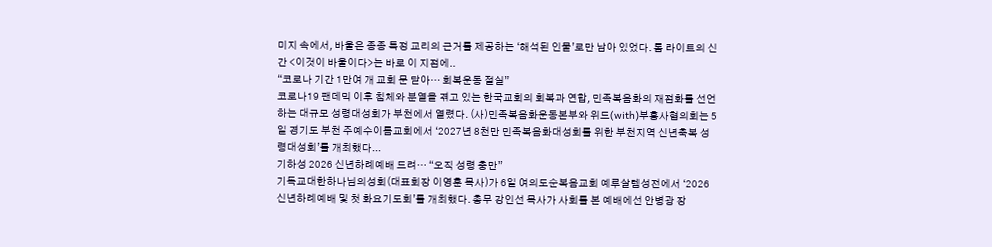미지 속에서, 바울은 종종 특정 교리의 근거를 제공하는 ‘해석된 인물’로만 남아 있었다. 톰 라이트의 신간 <이것이 바울이다>는 바로 이 지점에..
“코로나 기간 1만여 개 교회 문 닫아… 회복운동 절실”
코로나19 팬데믹 이후 침체와 분열을 겪고 있는 한국교회의 회복과 연합, 민족복음화의 재점화를 선언하는 대규모 성령대성회가 부천에서 열렸다. (사)민족복음화운동본부와 위드(with)부흥사협의회는 5일 경기도 부천 주예수이름교회에서 ‘2027년 8천만 민족복음화대성회를 위한 부천지역 신년축복 성령대성회’를 개최했다...
기하성 2026 신년하례예배 드려… “오직 성령 충만”
기독교대한하나님의성회(대표회장 이영훈 목사)가 6일 여의도순복음교회 예루살렘성전에서 ‘2026 신년하례예배 및 첫 화요기도회’를 개최했다. 총무 강인선 목사가 사회를 본 예배에선 안병광 장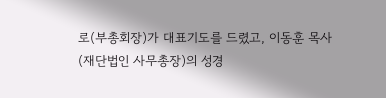로(부총회장)가 대표기도를 드렸고, 이동훈 목사(재단법인 사무총장)의 성경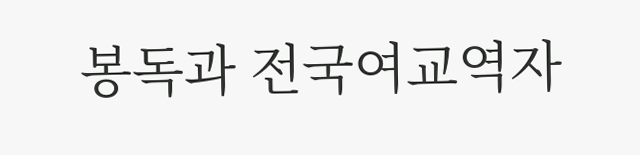봉독과 전국여교역자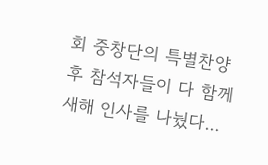회 중창단의 특별찬양 후 참석자들이 다 함께 새해 인사를 나눴다...